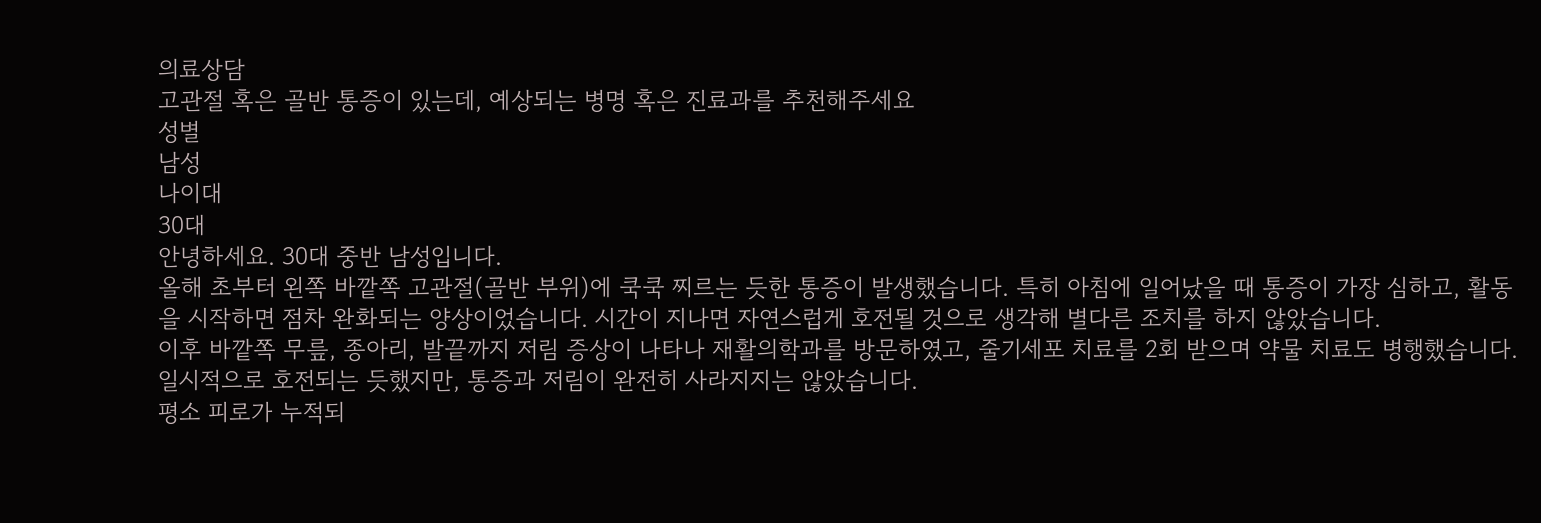의료상담
고관절 혹은 골반 통증이 있는데, 예상되는 병명 혹은 진료과를 추천해주세요
성별
남성
나이대
30대
안녕하세요. 30대 중반 남성입니다.
올해 초부터 왼쪽 바깥쪽 고관절(골반 부위)에 쿡쿡 찌르는 듯한 통증이 발생했습니다. 특히 아침에 일어났을 때 통증이 가장 심하고, 활동을 시작하면 점차 완화되는 양상이었습니다. 시간이 지나면 자연스럽게 호전될 것으로 생각해 별다른 조치를 하지 않았습니다.
이후 바깥쪽 무릎, 종아리, 발끝까지 저림 증상이 나타나 재활의학과를 방문하였고, 줄기세포 치료를 2회 받으며 약물 치료도 병행했습니다. 일시적으로 호전되는 듯했지만, 통증과 저림이 완전히 사라지지는 않았습니다.
평소 피로가 누적되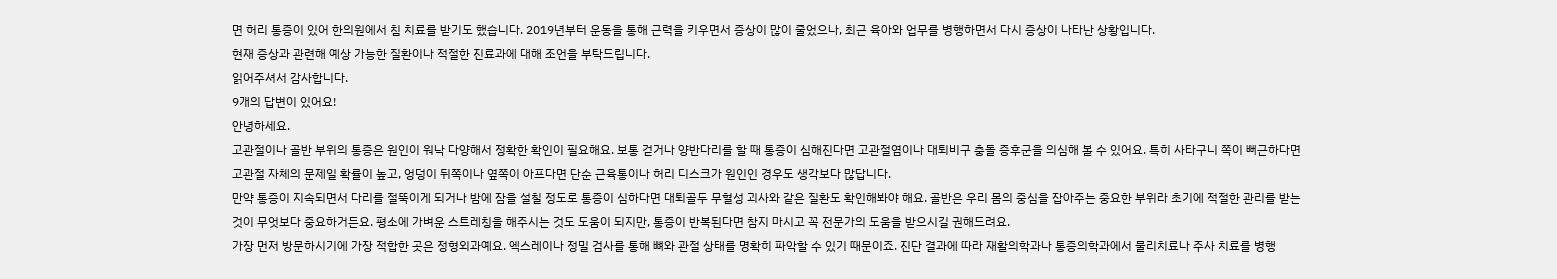면 허리 통증이 있어 한의원에서 침 치료를 받기도 했습니다. 2019년부터 운동을 통해 근력을 키우면서 증상이 많이 줄었으나, 최근 육아와 업무를 병행하면서 다시 증상이 나타난 상황입니다.
현재 증상과 관련해 예상 가능한 질환이나 적절한 진료과에 대해 조언을 부탁드립니다.
읽어주셔서 감사합니다.
9개의 답변이 있어요!
안녕하세요.
고관절이나 골반 부위의 통증은 원인이 워낙 다양해서 정확한 확인이 필요해요. 보통 걷거나 양반다리를 할 때 통증이 심해진다면 고관절염이나 대퇴비구 충돌 증후군을 의심해 볼 수 있어요. 특히 사타구니 쪽이 뻐근하다면 고관절 자체의 문제일 확률이 높고, 엉덩이 뒤쪽이나 옆쪽이 아프다면 단순 근육통이나 허리 디스크가 원인인 경우도 생각보다 많답니다.
만약 통증이 지속되면서 다리를 절뚝이게 되거나 밤에 잠을 설칠 정도로 통증이 심하다면 대퇴골두 무혈성 괴사와 같은 질환도 확인해봐야 해요. 골반은 우리 몸의 중심을 잡아주는 중요한 부위라 초기에 적절한 관리를 받는 것이 무엇보다 중요하거든요. 평소에 가벼운 스트레칭을 해주시는 것도 도움이 되지만, 통증이 반복된다면 참지 마시고 꼭 전문가의 도움을 받으시길 권해드려요.
가장 먼저 방문하시기에 가장 적합한 곳은 정형외과예요. 엑스레이나 정밀 검사를 통해 뼈와 관절 상태를 명확히 파악할 수 있기 때문이죠. 진단 결과에 따라 재활의학과나 통증의학과에서 물리치료나 주사 치료를 병행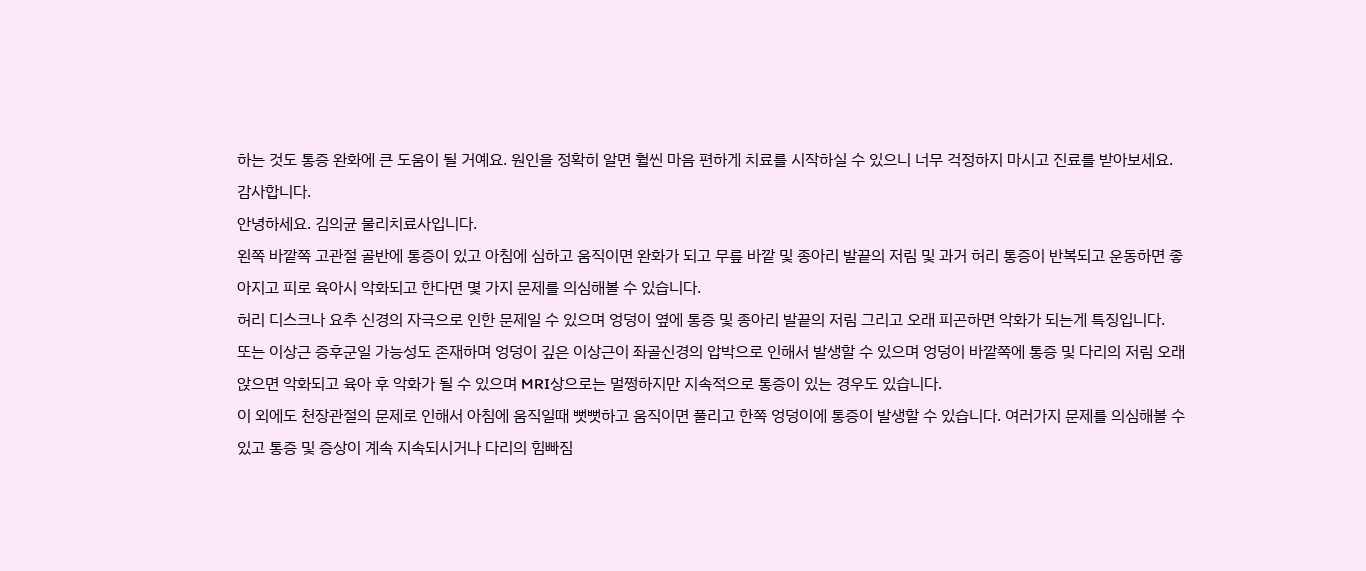하는 것도 통증 완화에 큰 도움이 될 거예요. 원인을 정확히 알면 훨씬 마음 편하게 치료를 시작하실 수 있으니 너무 걱정하지 마시고 진료를 받아보세요.
감사합니다.
안녕하세요. 김의균 물리치료사입니다.
왼쪽 바깥쪽 고관절 골반에 통증이 있고 아침에 심하고 움직이면 완화가 되고 무릎 바깥 및 종아리 발끝의 저림 및 과거 허리 통증이 반복되고 운동하면 좋아지고 피로 육아시 악화되고 한다면 몇 가지 문제를 의심해볼 수 있습니다.
허리 디스크나 요추 신경의 자극으로 인한 문제일 수 있으며 엉덩이 옆에 통증 및 종아리 발끝의 저림 그리고 오래 피곤하면 악화가 되는게 특징입니다.
또는 이상근 증후군일 가능성도 존재하며 엉덩이 깊은 이상근이 좌골신경의 압박으로 인해서 발생할 수 있으며 엉덩이 바깥쪽에 통증 및 다리의 저림 오래 앉으면 악화되고 육아 후 악화가 될 수 있으며 MRI상으로는 멀쩡하지만 지속적으로 통증이 있는 경우도 있습니다.
이 외에도 천장관절의 문제로 인해서 아침에 움직일때 뻣뻣하고 움직이면 풀리고 한쪽 엉덩이에 통증이 발생할 수 있습니다. 여러가지 문제를 의심해볼 수 있고 통증 및 증상이 계속 지속되시거나 다리의 힘빠짐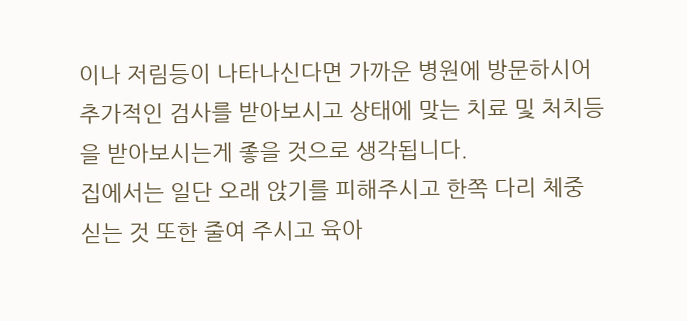이나 저림등이 나타나신다면 가까운 병원에 방문하시어 추가적인 검사를 받아보시고 상태에 맞는 치료 및 처치등을 받아보시는게 좋을 것으로 생각됩니다.
집에서는 일단 오래 앉기를 피해주시고 한쪽 다리 체중 싣는 것 또한 줄여 주시고 육아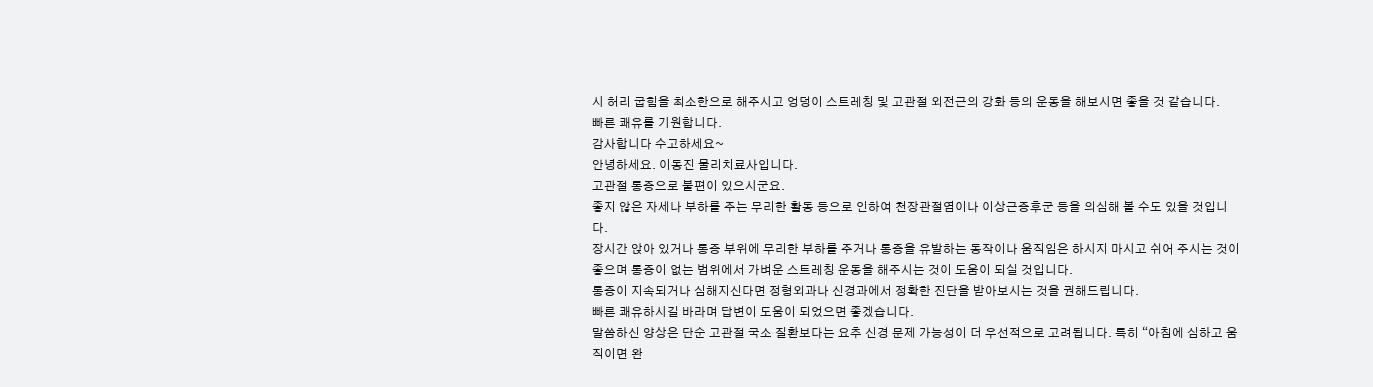시 허리 굽힘을 최소한으로 해주시고 엉덩이 스트레칭 및 고관절 외전근의 강화 등의 운동을 해보시면 좋을 것 같습니다.
빠른 쾌유를 기원합니다.
감사합니다 수고하세요~
안녕하세요. 이동진 물리치료사입니다.
고관절 통증으로 불편이 있으시군요.
좋지 않은 자세나 부하를 주는 무리한 활동 등으로 인하여 천장관절염이나 이상근증후군 등을 의심해 볼 수도 있을 것입니다.
장시간 앉아 있거나 통증 부위에 무리한 부하를 주거나 통증을 유발하는 동작이나 움직임은 하시지 마시고 쉬어 주시는 것이 좋으며 통증이 없는 범위에서 가벼운 스트레칭 운동을 해주시는 것이 도움이 되실 것입니다.
통증이 지속되거나 심해지신다면 정형외과나 신경과에서 정확한 진단을 받아보시는 것을 권해드립니다.
빠른 쾌유하시길 바라며 답변이 도움이 되었으면 좋겠습니다.
말씀하신 양상은 단순 고관절 국소 질환보다는 요추 신경 문제 가능성이 더 우선적으로 고려됩니다. 특히 “아침에 심하고 움직이면 완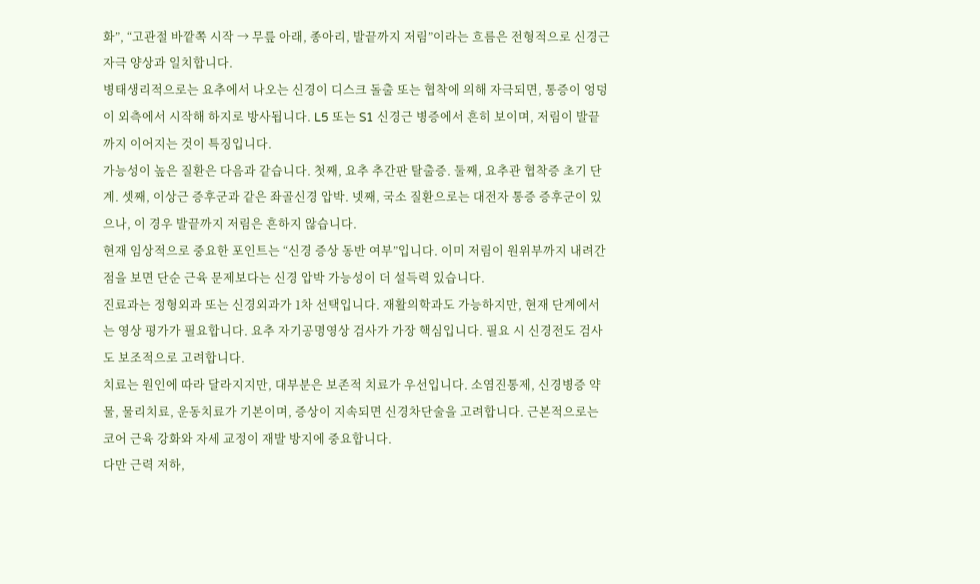화”, “고관절 바깥쪽 시작 → 무릎 아래, 종아리, 발끝까지 저림”이라는 흐름은 전형적으로 신경근 자극 양상과 일치합니다.
병태생리적으로는 요추에서 나오는 신경이 디스크 돌출 또는 협착에 의해 자극되면, 통증이 엉덩이 외측에서 시작해 하지로 방사됩니다. L5 또는 S1 신경근 병증에서 흔히 보이며, 저림이 발끝까지 이어지는 것이 특징입니다.
가능성이 높은 질환은 다음과 같습니다. 첫째, 요추 추간판 탈출증. 둘째, 요추관 협착증 초기 단계. 셋째, 이상근 증후군과 같은 좌골신경 압박. 넷째, 국소 질환으로는 대전자 통증 증후군이 있으나, 이 경우 발끝까지 저림은 흔하지 않습니다.
현재 임상적으로 중요한 포인트는 “신경 증상 동반 여부”입니다. 이미 저림이 원위부까지 내려간 점을 보면 단순 근육 문제보다는 신경 압박 가능성이 더 설득력 있습니다.
진료과는 정형외과 또는 신경외과가 1차 선택입니다. 재활의학과도 가능하지만, 현재 단계에서는 영상 평가가 필요합니다. 요추 자기공명영상 검사가 가장 핵심입니다. 필요 시 신경전도 검사도 보조적으로 고려합니다.
치료는 원인에 따라 달라지지만, 대부분은 보존적 치료가 우선입니다. 소염진통제, 신경병증 약물, 물리치료, 운동치료가 기본이며, 증상이 지속되면 신경차단술을 고려합니다. 근본적으로는 코어 근육 강화와 자세 교정이 재발 방지에 중요합니다.
다만 근력 저하,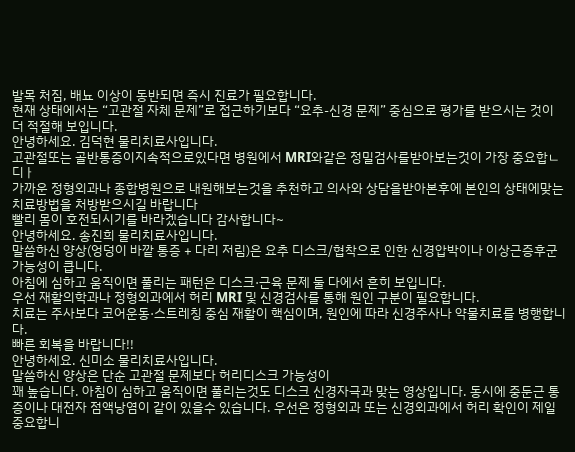발목 처짐, 배뇨 이상이 동반되면 즉시 진료가 필요합니다.
현재 상태에서는 “고관절 자체 문제”로 접근하기보다 “요추-신경 문제” 중심으로 평가를 받으시는 것이 더 적절해 보입니다.
안녕하세요. 김덕현 물리치료사입니다.
고관절또는 골반통증이지속적으로있다면 병원에서 MRI와같은 정밀검사를받아보는것이 가장 중요합ㄴ디ㅏ
가까운 정형외과나 종합병원으로 내원해보는것을 추천하고 의사와 상담을받아본후에 본인의 상태에맞는 치료방법을 처방받으시길 바랍니다
빨리 몸이 호전되시기를 바라겠습니다 감사합니다~
안녕하세요. 송진희 물리치료사입니다.
말씀하신 양상(엉덩이 바깥 통증 + 다리 저림)은 요추 디스크/협착으로 인한 신경압박이나 이상근증후군 가능성이 큽니다.
아침에 심하고 움직이면 풀리는 패턴은 디스크·근육 문제 둘 다에서 흔히 보입니다.
우선 재활의학과나 정형외과에서 허리 MRI 및 신경검사를 통해 원인 구분이 필요합니다.
치료는 주사보다 코어운동·스트레칭 중심 재활이 핵심이며, 원인에 따라 신경주사나 약물치료를 병행합니다.
빠른 회복을 바랍니다!!
안녕하세요. 신미소 물리치료사입니다.
말씀하신 양상은 단순 고관절 문제보다 허리디스크 가능성이
꽤 높습니다. 아침이 심하고 움직이면 풀리는것도 디스크 신경자극과 맞는 영상입니다. 동시에 중둔근 통증이나 대전자 점액낭염이 같이 있을수 있습니다. 우선은 정형외과 또는 신경외과에서 허리 확인이 제일 중요합니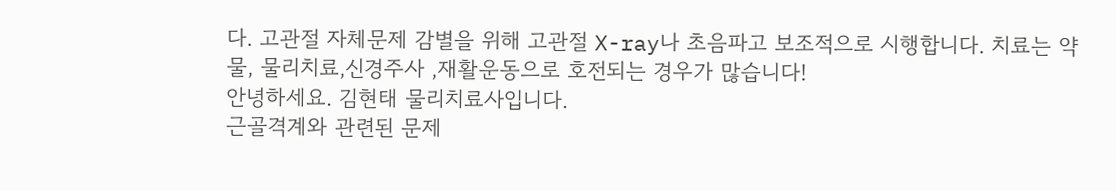다. 고관절 자체문제 감별을 위해 고관절 X-ray나 초음파고 보조적으로 시행합니다. 치료는 약물, 물리치료,신경주사 ,재활운동으로 호전되는 경우가 많습니다!
안녕하세요. 김현태 물리치료사입니다.
근골격계와 관련된 문제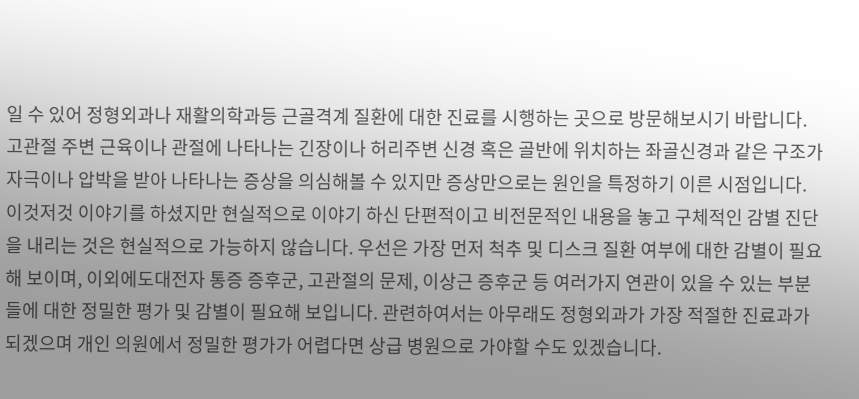일 수 있어 정형외과나 재활의학과등 근골격계 질환에 대한 진료를 시행하는 곳으로 방문해보시기 바랍니다.
고관절 주변 근육이나 관절에 나타나는 긴장이나 허리주변 신경 혹은 골반에 위치하는 좌골신경과 같은 구조가 자극이나 압박을 받아 나타나는 증상을 의심해볼 수 있지만 증상만으로는 원인을 특정하기 이른 시점입니다.
이것저것 이야기를 하셨지만 현실적으로 이야기 하신 단편적이고 비전문적인 내용을 놓고 구체적인 감별 진단을 내리는 것은 현실적으로 가능하지 않습니다. 우선은 가장 먼저 척추 및 디스크 질환 여부에 대한 감별이 필요해 보이며, 이외에도대전자 통증 증후군, 고관절의 문제, 이상근 증후군 등 여러가지 연관이 있을 수 있는 부분들에 대한 정밀한 평가 및 감별이 필요해 보입니다. 관련하여서는 아무래도 정형외과가 가장 적절한 진료과가 되겠으며 개인 의원에서 정밀한 평가가 어렵다면 상급 병원으로 가야할 수도 있겠습니다.